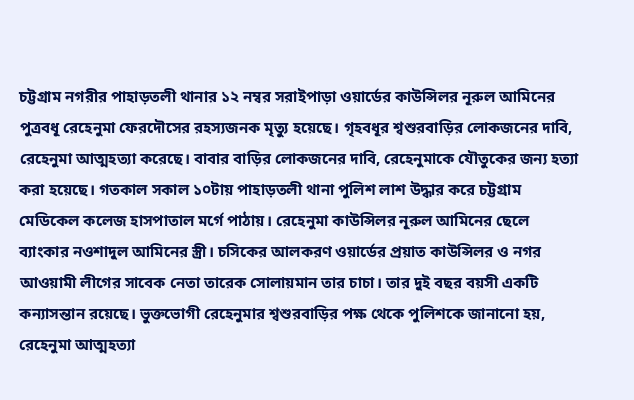চট্টগ্রাম নগরীর পাহাড়তলী থানার ১২ নম্বর সরাইপাড়া ওয়ার্ডের কাউন্সিলর নূরুল আমিনের পুত্রবধূ রেহেনুমা ফেরদৌসের রহস্যজনক মৃত্যু হয়েছে। গৃহবধূর শ্বশুরবাড়ির লোকজনের দাবি, রেহেনুমা আত্মহত্যা করেছে। বাবার বাড়ির লোকজনের দাবি, রেহেনুমাকে যৌতুকের জন্য হত্যা করা হয়েছে। গতকাল সকাল ১০টায় পাহাড়তলী থানা পুলিশ লাশ উদ্ধার করে চট্টগ্রাম মেডিকেল কলেজ হাসপাতাল মর্গে পাঠায়। রেহেনুমা কাউন্সিলর নূরুল আমিনের ছেলে ব্যাংকার নওশাদুল আমিনের স্ত্রী। চসিকের আলকরণ ওয়ার্ডের প্রয়াত কাউন্সিলর ও নগর আওয়ামী লীগের সাবেক নেতা তারেক সোলায়মান তার চাচা। তার দুই বছর বয়সী একটি কন্যাসন্তান রয়েছে। ভুক্তভোগী রেহেনুমার শ্বশুরবাড়ির পক্ষ থেকে পুলিশকে জানানো হয়, রেহেনুমা আত্মহত্যা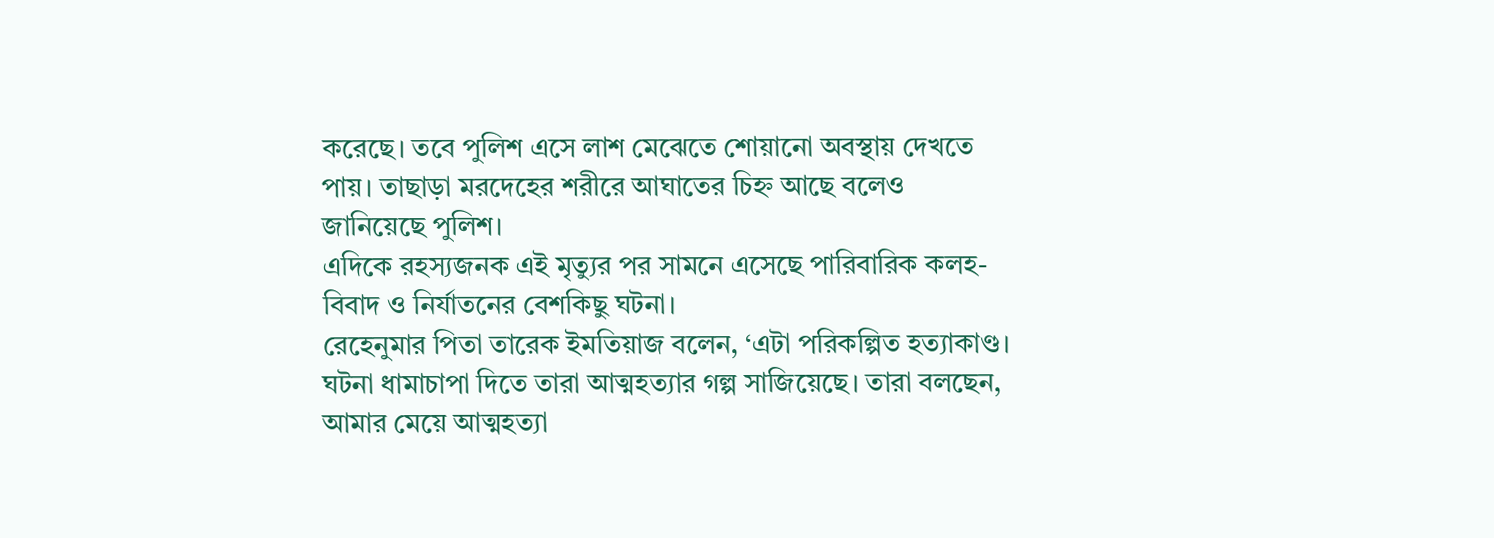করেছে। তবে পুলিশ এসে লাশ মেঝেতে শোয়ানো অবস্থায় দেখতে পায়। তাছাড়া মরদেহের শরীরে আঘাতের চিহ্ন আছে বলেও জানিয়েছে পুলিশ।
এদিকে রহস্যজনক এই মৃত্যুর পর সামনে এসেছে পারিবারিক কলহ-বিবাদ ও নির্যাতনের বেশকিছু ঘটনা।
রেহেনুমার পিতা তারেক ইমতিয়াজ বলেন, ‘এটা পরিকল্পিত হত্যাকাণ্ড। ঘটনা ধামাচাপা দিতে তারা আত্মহত্যার গল্প সাজিয়েছে। তারা বলছেন, আমার মেয়ে আত্মহত্যা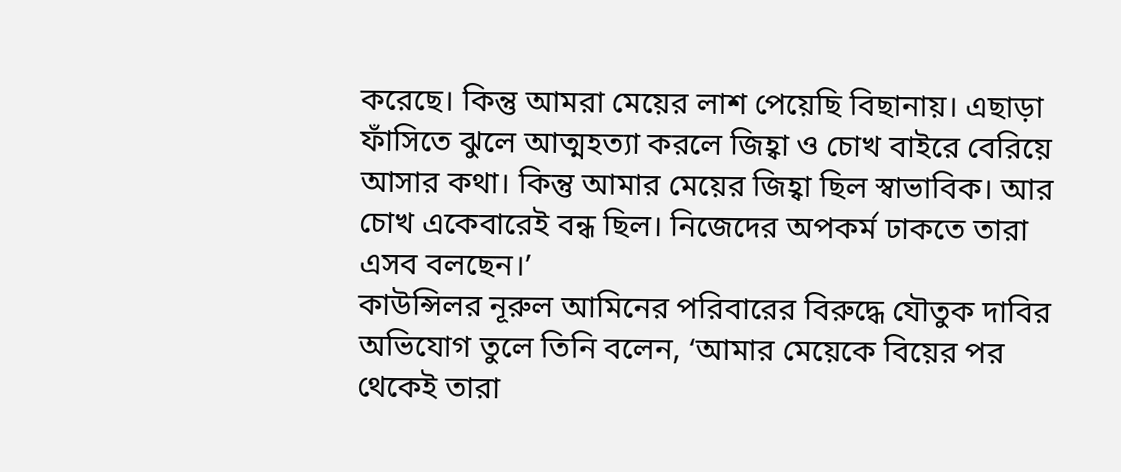করেছে। কিন্তু আমরা মেয়ের লাশ পেয়েছি বিছানায়। এছাড়া ফাঁসিতে ঝুলে আত্মহত্যা করলে জিহ্বা ও চোখ বাইরে বেরিয়ে আসার কথা। কিন্তু আমার মেয়ের জিহ্বা ছিল স্বাভাবিক। আর চোখ একেবারেই বন্ধ ছিল। নিজেদের অপকর্ম ঢাকতে তারা এসব বলছেন।’
কাউন্সিলর নূরুল আমিনের পরিবারের বিরুদ্ধে যৌতুক দাবির অভিযোগ তুলে তিনি বলেন, ‘আমার মেয়েকে বিয়ের পর থেকেই তারা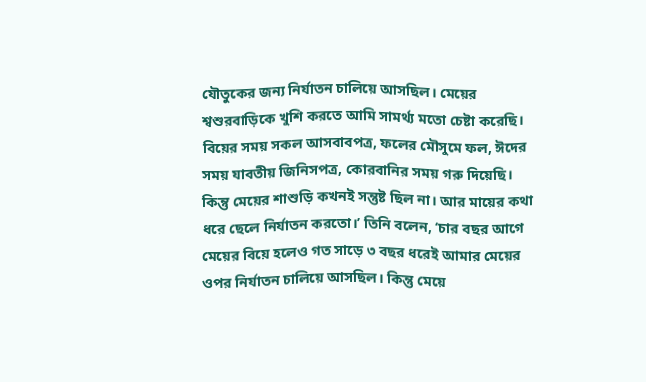যৌতুকের জন্য নির্যাতন চালিয়ে আসছিল। মেয়ের শ্বশুরবাড়িকে খুশি করতে আমি সামর্থ্য মতো চেষ্টা করেছি। বিয়ের সময় সকল আসবাবপত্র, ফলের মৌসুমে ফল, ঈদের সময় যাবতীয় জিনিসপত্র, কোরবানির সময় গরু দিয়েছি। কিন্তু মেয়ের শাশুড়ি কখনই সন্তুষ্ট ছিল না। আর মায়ের কথা ধরে ছেলে নির্যাতন করতো।’ তিনি বলেন, ‘চার বছর আগে মেয়ের বিয়ে হলেও গত সাড়ে ৩ বছর ধরেই আমার মেয়ের ওপর নির্যাতন চালিয়ে আসছিল। কিন্তু মেয়ে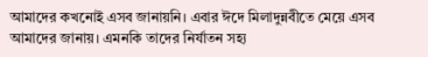আমাদের কখনোই এসব জানায়নি। এবার ঈদে মিলাদুন্নবীতে মেয়ে এসব আমাদের জানায়। এমনকি তাদের নির্যাতন সহ্য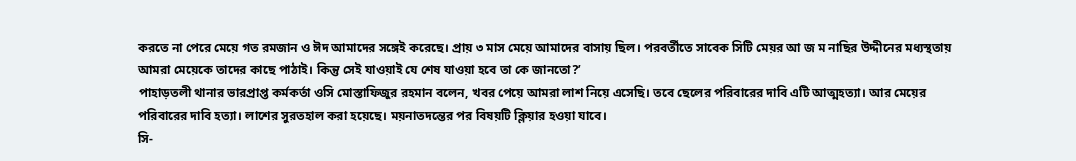করতে না পেরে মেয়ে গত রমজান ও ঈদ আমাদের সঙ্গেই করেছে। প্রায় ৩ মাস মেয়ে আমাদের বাসায় ছিল। পরবর্তীতে সাবেক সিটি মেয়র আ জ ম নাছির উদ্দীনের মধ্যস্থতায় আমরা মেয়েকে তাদের কাছে পাঠাই। কিন্তু সেই যাওয়াই যে শেষ যাওয়া হবে তা কে জানতো?’
পাহাড়তলী থানার ভারপ্রাপ্ত কর্মকর্তা ওসি মোস্তাফিজুর রহমান বলেন, খবর পেয়ে আমরা লাশ নিয়ে এসেছি। তবে ছেলের পরিবারের দাবি এটি আত্মহত্যা। আর মেয়ের পরিবারের দাবি হত্যা। লাশের সুরতহাল করা হয়েছে। ময়নাতদন্তের পর বিষয়টি ক্লিয়ার হওয়া যাবে।
সি-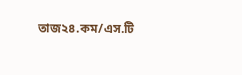তাজ২৪.কম/এস.টি